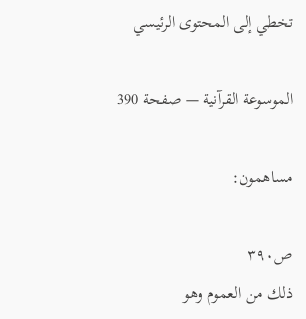تخطي إلى المحتوى الرئيسي

الموسوعة القرآنية — صفحة 390

مساهمون:

ص٣٩٠
ذلك من العموم وهو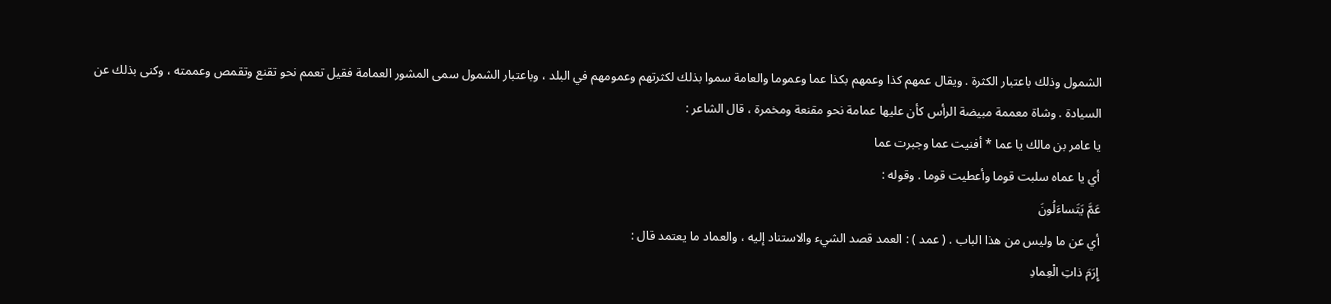الشمول وذلك باعتبار الكثرة . ويقال عمهم كذا وعمهم بكذا عما وعموما والعامة سموا بذلك لكثرتهم وعمومهم في البلد ، وباعتبار الشمول سمى المشور العمامة فقيل تعمم نحو تقنع وتقمص وعممته ، وكنى بذلك عن السيادة . وشاة معممة مبيضة الرأس كأن عليها عمامة نحو مقنعة ومخمرة ، قال الشاعر :
يا عامر بن مالك يا عما * أفنيت عما وجبرت عما
أي يا عماه سلبت قوما وأعطيت قوما . وقوله :
عَمَّ يَتَساءَلُونَ
أي عن ما وليس من هذا الباب . ( عمد ) : العمد قصد الشيء والاستناد إليه ، والعماد ما يعتمد قال :
إِرَمَ ذاتِ الْعِمادِ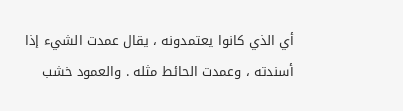أي الذي كانوا يعتمدونه ، يقال عمدت الشيء إذا أسندته ، وعمدت الحائط مثله . والعمود خشب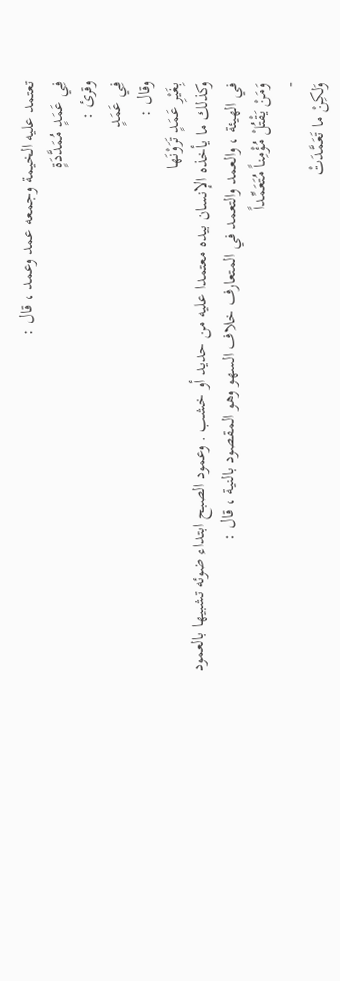تعتمد عليه الخيمة وجمعه عمد وعمد ، قال :
فِي عَمَدٍ مُمَدَّدَةٍ
وقرئ :
فِي عَمَدٍ
وقال :
بِغَيْرِ عَمَدٍ تَرَوْنَها
وكذلك ما يأخذه الإنسان بيده معتمدا عليه من حديد أو خشب . وعمود الصبح ابتداء ضوئه تشبيها بالعمود في الهيئة ، والعمد والتعمد في المتعارف خلاف السهو وهو المقصود بالنية ، قال :
وَمَنْ يَقْتُلْ مُؤْمِناً مُتَعَمِّداً
-
وَلكِنْ ما تَعَمَّدَتْ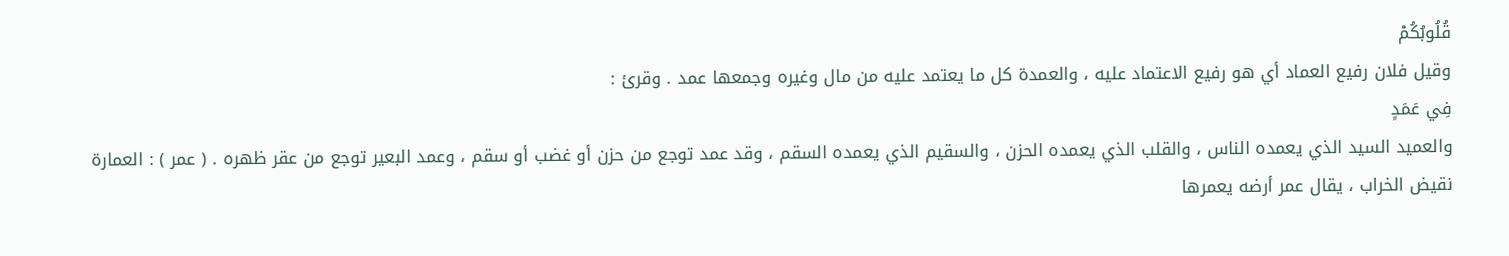قُلُوبُكُمْ
وقيل فلان رفيع العماد أي هو رفيع الاعتماد عليه ، والعمدة كل ما يعتمد عليه من مال وغيره وجمعها عمد . وقرئ :
فِي عَمَدٍ
والعميد السيد الذي يعمده الناس ، والقلب الذي يعمده الحزن ، والسقيم الذي يعمده السقم ، وقد عمد توجع من حزن أو غضب أو سقم ، وعمد البعير توجع من عقر ظهره . ( عمر ) : العمارة نقيض الخراب ، يقال عمر أرضه يعمرها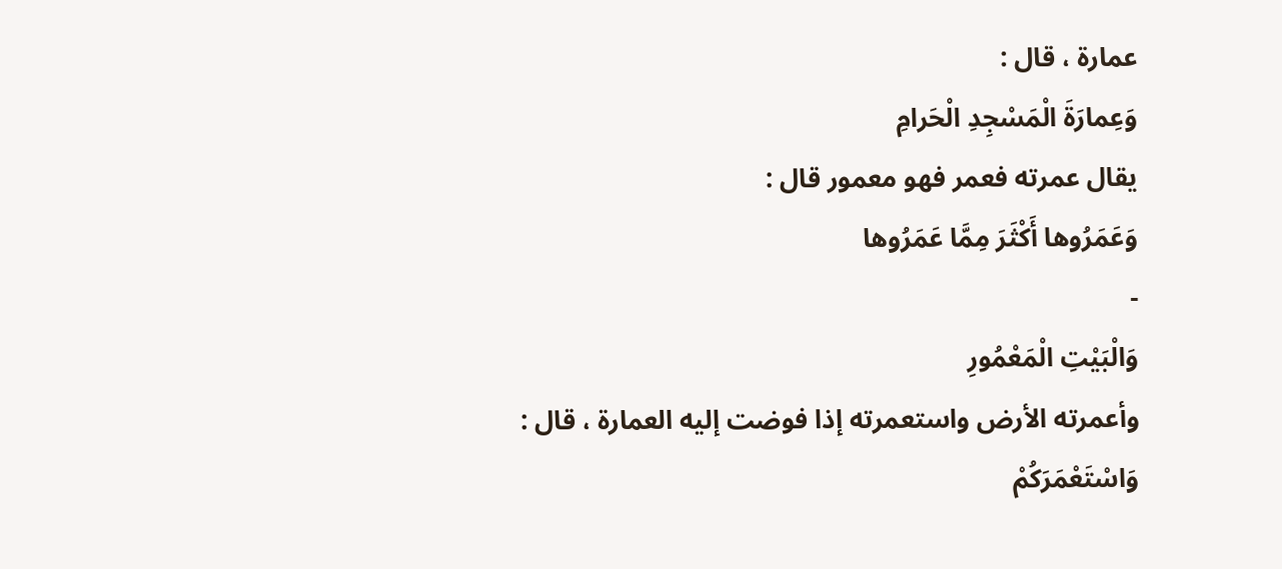عمارة ، قال :
وَعِمارَةَ الْمَسْجِدِ الْحَرامِ
يقال عمرته فعمر فهو معمور قال :
وَعَمَرُوها أَكْثَرَ مِمَّا عَمَرُوها
-
وَالْبَيْتِ الْمَعْمُورِ
وأعمرته الأرض واستعمرته إذا فوضت إليه العمارة ، قال :
وَاسْتَعْمَرَكُمْ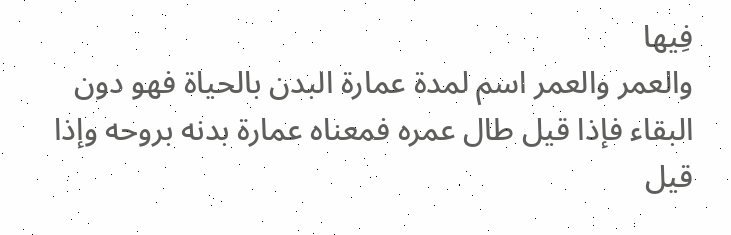فِيها
والعمر والعمر اسم لمدة عمارة البدن بالحياة فهو دون البقاء فإذا قيل طال عمره فمعناه عمارة بدنه بروحه وإذا قيل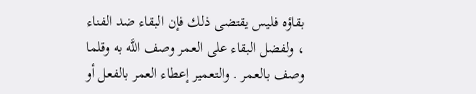بقاؤه فليس يقتضى ذلك فإن البقاء ضد الفناء ، ولفضل البقاء على العمر وصف اللَّه به وقلما وصف بالعمر . والتعمير إعطاء العمر بالفعل أو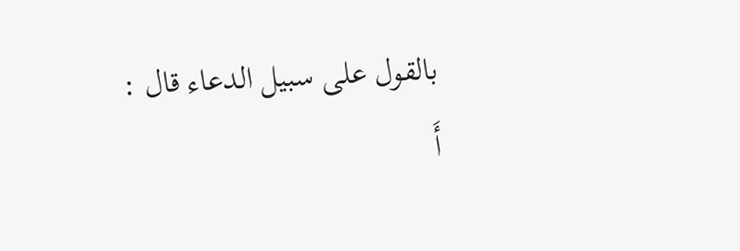بالقول على سبيل الدعاء قال :
أَ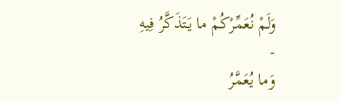وَلَمْ نُعَمِّرْكُمْ ما يَتَذَكَّرُ فِيهِ
-
وَما يُعَمَّرُ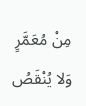مِنْ مُعَمَّرٍ وَلا يُنْقَصُ